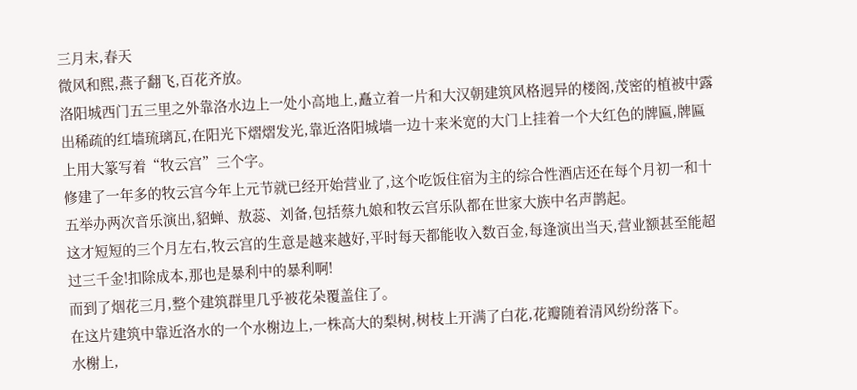三月末,春天
微风和熙,燕子翻飞,百花齐放。
洛阳城西门五三里之外靠洛水边上一处小高地上,矗立着一片和大汉朝建筑风格迥异的楼阁,茂密的植被中露出稀疏的红墙琉璃瓦,在阳光下熠熠发光,靠近洛阳城墙一边十来米宽的大门上挂着一个大红色的牌匾,牌匾上用大篆写着“牧云宫”三个字。
修建了一年多的牧云宫今年上元节就已经开始营业了,这个吃饭住宿为主的综合性酒店还在每个月初一和十五举办两次音乐演出,貂蝉、敖蕊、刘备,包括蔡九娘和牧云宫乐队都在世家大族中名声鹊起。
这才短短的三个月左右,牧云宫的生意是越来越好,平时每天都能收入数百金,每逢演出当天,营业额甚至能超过三千金!扣除成本,那也是暴利中的暴利啊!
而到了烟花三月,整个建筑群里几乎被花朵覆盖住了。
在这片建筑中靠近洛水的一个水榭边上,一株高大的梨树,树枝上开满了白花,花瓣随着清风纷纷落下。
水榭上,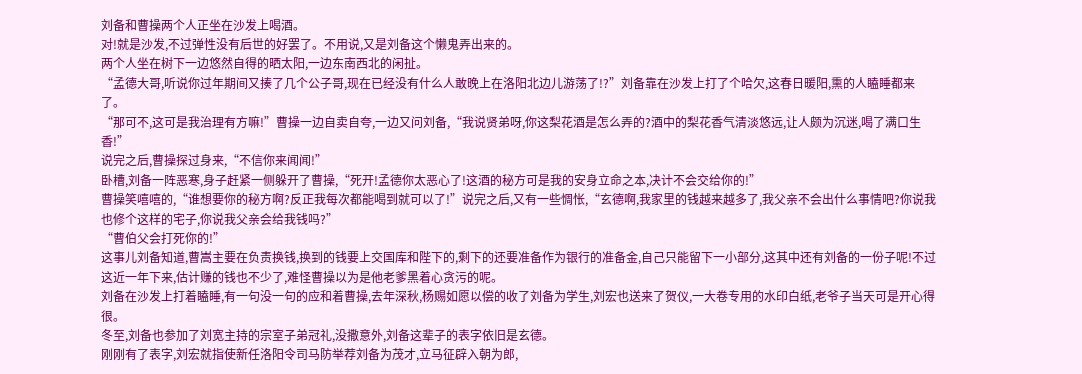刘备和曹操两个人正坐在沙发上喝酒。
对!就是沙发,不过弹性没有后世的好罢了。不用说,又是刘备这个懒鬼弄出来的。
两个人坐在树下一边悠然自得的晒太阳,一边东南西北的闲扯。
“孟德大哥,听说你过年期间又揍了几个公子哥,现在已经没有什么人敢晚上在洛阳北边儿游荡了!?”刘备靠在沙发上打了个哈欠,这春日暖阳,熏的人瞌睡都来了。
“那可不,这可是我治理有方嘛!”曹操一边自卖自夸,一边又问刘备,“我说贤弟呀,你这梨花酒是怎么弄的?酒中的梨花香气清淡悠远,让人颇为沉迷,喝了满口生香!”
说完之后,曹操探过身来,“不信你来闻闻!”
卧槽,刘备一阵恶寒,身子赶紧一侧躲开了曹操,“死开!孟德你太恶心了!这酒的秘方可是我的安身立命之本,决计不会交给你的!”
曹操笑嘻嘻的,“谁想要你的秘方啊?反正我每次都能喝到就可以了!”说完之后,又有一些惆怅,“玄德啊,我家里的钱越来越多了,我父亲不会出什么事情吧?你说我也修个这样的宅子,你说我父亲会给我钱吗?”
“曹伯父会打死你的!”
这事儿刘备知道,曹嵩主要在负责换钱,换到的钱要上交国库和陛下的,剩下的还要准备作为银行的准备金,自己只能留下一小部分,这其中还有刘备的一份子呢!不过这近一年下来,估计赚的钱也不少了,难怪曹操以为是他老爹黑着心贪污的呢。
刘备在沙发上打着瞌睡,有一句没一句的应和着曹操,去年深秋,杨赐如愿以偿的收了刘备为学生,刘宏也送来了贺仪,一大卷专用的水印白纸,老爷子当天可是开心得很。
冬至,刘备也参加了刘宽主持的宗室子弟冠礼,没撒意外,刘备这辈子的表字依旧是玄德。
刚刚有了表字,刘宏就指使新任洛阳令司马防举荐刘备为茂才,立马征辟入朝为郎,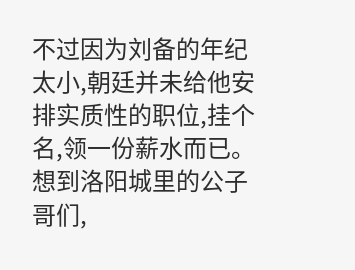不过因为刘备的年纪太小,朝廷并未给他安排实质性的职位,挂个名,领一份薪水而已。
想到洛阳城里的公子哥们,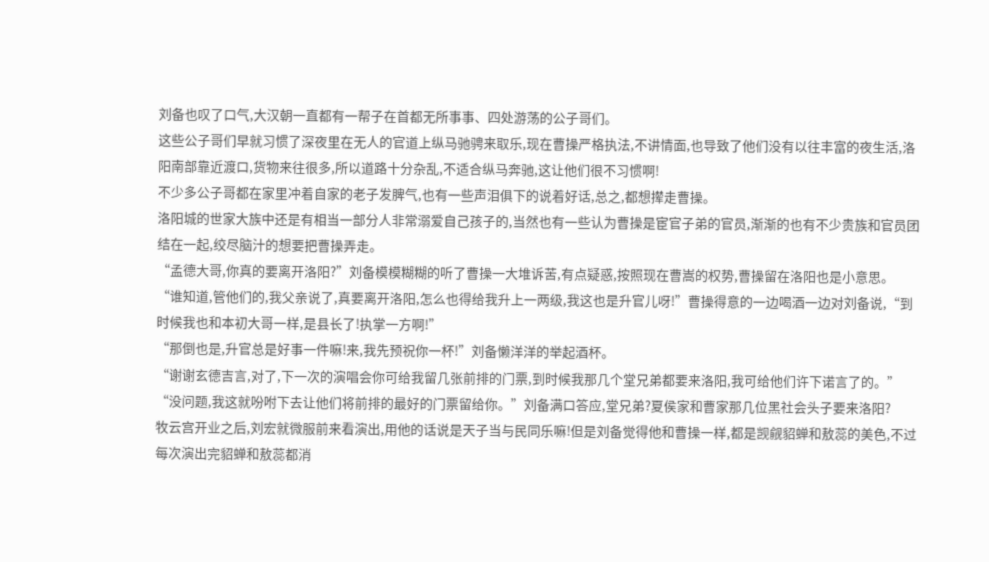刘备也叹了口气,大汉朝一直都有一帮子在首都无所事事、四处游荡的公子哥们。
这些公子哥们早就习惯了深夜里在无人的官道上纵马驰骋来取乐,现在曹操严格执法,不讲情面,也导致了他们没有以往丰富的夜生活,洛阳南部靠近渡口,货物来往很多,所以道路十分杂乱,不适合纵马奔驰,这让他们很不习惯啊!
不少多公子哥都在家里冲着自家的老子发脾气,也有一些声泪俱下的说着好话,总之,都想撵走曹操。
洛阳城的世家大族中还是有相当一部分人非常溺爱自己孩子的,当然也有一些认为曹操是宦官子弟的官员,渐渐的也有不少贵族和官员团结在一起,绞尽脑汁的想要把曹操弄走。
“孟德大哥,你真的要离开洛阳?”刘备模模糊糊的听了曹操一大堆诉苦,有点疑惑,按照现在曹嵩的权势,曹操留在洛阳也是小意思。
“谁知道,管他们的,我父亲说了,真要离开洛阳,怎么也得给我升上一两级,我这也是升官儿呀!”曹操得意的一边喝酒一边对刘备说,“到时候我也和本初大哥一样,是县长了!执掌一方啊!”
“那倒也是,升官总是好事一件嘛!来,我先预祝你一杯!”刘备懒洋洋的举起酒杯。
“谢谢玄德吉言,对了,下一次的演唱会你可给我留几张前排的门票,到时候我那几个堂兄弟都要来洛阳,我可给他们许下诺言了的。”
“没问题,我这就吩咐下去让他们将前排的最好的门票留给你。”刘备满口答应,堂兄弟?夏侯家和曹家那几位黑社会头子要来洛阳?
牧云宫开业之后,刘宏就微服前来看演出,用他的话说是天子当与民同乐嘛!但是刘备觉得他和曹操一样,都是觊觎貂蝉和敖蕊的美色,不过每次演出完貂蝉和敖蕊都消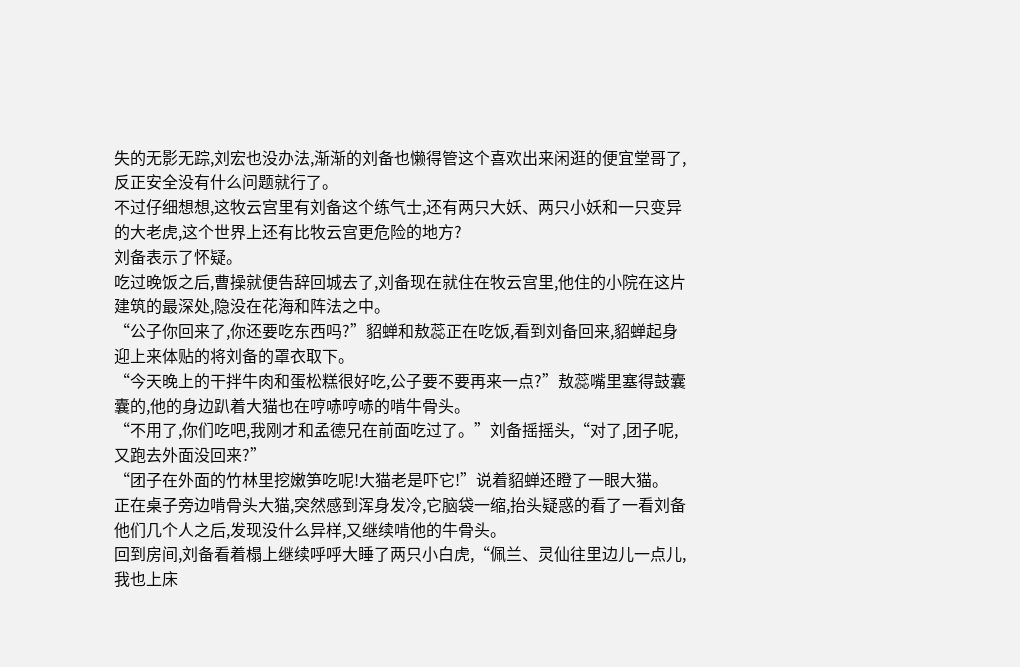失的无影无踪,刘宏也没办法,渐渐的刘备也懒得管这个喜欢出来闲逛的便宜堂哥了,反正安全没有什么问题就行了。
不过仔细想想,这牧云宫里有刘备这个练气士,还有两只大妖、两只小妖和一只变异的大老虎,这个世界上还有比牧云宫更危险的地方?
刘备表示了怀疑。
吃过晚饭之后,曹操就便告辞回城去了,刘备现在就住在牧云宫里,他住的小院在这片建筑的最深处,隐没在花海和阵法之中。
“公子你回来了,你还要吃东西吗?”貂蝉和敖蕊正在吃饭,看到刘备回来,貂蝉起身迎上来体贴的将刘备的罩衣取下。
“今天晚上的干拌牛肉和蛋松糕很好吃,公子要不要再来一点?”敖蕊嘴里塞得鼓囊囊的,他的身边趴着大猫也在哼哧哼哧的啃牛骨头。
“不用了,你们吃吧,我刚才和孟德兄在前面吃过了。”刘备摇摇头,“对了,团子呢,又跑去外面没回来?”
“团子在外面的竹林里挖嫩笋吃呢!大猫老是吓它!”说着貂蝉还瞪了一眼大猫。
正在桌子旁边啃骨头大猫,突然感到浑身发冷,它脑袋一缩,抬头疑惑的看了一看刘备他们几个人之后,发现没什么异样,又继续啃他的牛骨头。
回到房间,刘备看着榻上继续呼呼大睡了两只小白虎,“佩兰、灵仙往里边儿一点儿,我也上床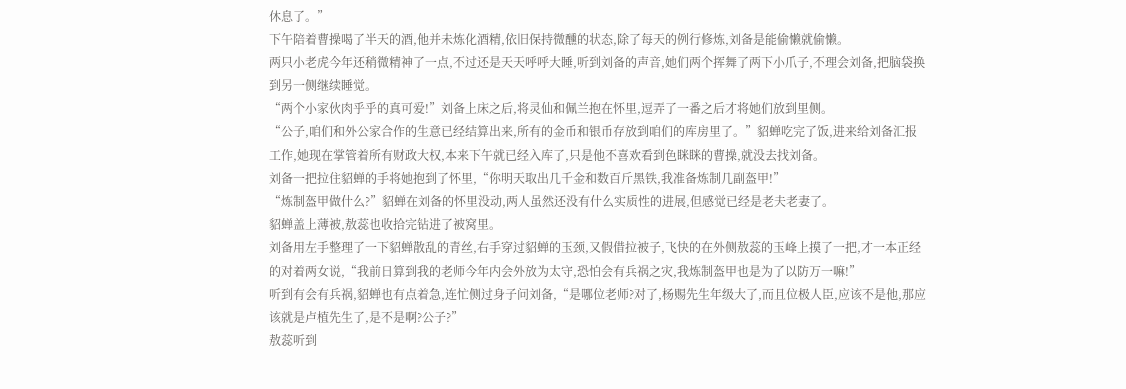休息了。”
下午陪着曹操喝了半天的酒,他并未炼化酒精,依旧保持微醺的状态,除了每天的例行修炼,刘备是能偷懒就偷懒。
两只小老虎今年还稍微精神了一点,不过还是天天呼呼大睡,听到刘备的声音,她们两个挥舞了两下小爪子,不理会刘备,把脑袋换到另一侧继续睡觉。
“两个小家伙肉乎乎的真可爱!”刘备上床之后,将灵仙和佩兰抱在怀里,逗弄了一番之后才将她们放到里侧。
“公子,咱们和外公家合作的生意已经结算出来,所有的金币和银币存放到咱们的库房里了。”貂蝉吃完了饭,进来给刘备汇报工作,她现在掌管着所有财政大权,本来下午就已经入库了,只是他不喜欢看到色眯眯的曹操,就没去找刘备。
刘备一把拉住貂蝉的手将她抱到了怀里,“你明天取出几千金和数百斤黑铁,我准备炼制几副盔甲!”
“炼制盔甲做什么?”貂蝉在刘备的怀里没动,两人虽然还没有什么实质性的进展,但感觉已经是老夫老妻了。
貂蝉盖上薄被,敖蕊也收拾完钻进了被窝里。
刘备用左手整理了一下貂蝉散乱的青丝,右手穿过貂蝉的玉颈,又假借拉被子,飞快的在外侧敖蕊的玉峰上摸了一把,才一本正经的对着两女说,“我前日算到我的老师今年内会外放为太守,恐怕会有兵祸之灾,我炼制盔甲也是为了以防万一嘛!”
听到有会有兵祸,貂蝉也有点着急,连忙侧过身子问刘备,“是哪位老师?对了,杨赐先生年级大了,而且位极人臣,应该不是他,那应该就是卢植先生了,是不是啊?公子?”
敖蕊听到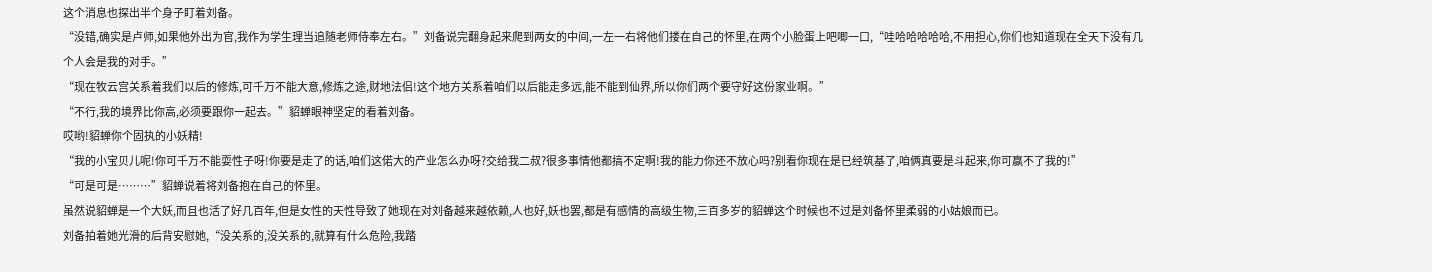这个消息也探出半个身子盯着刘备。
“没错,确实是卢师,如果他外出为官,我作为学生理当追随老师侍奉左右。”刘备说完翻身起来爬到两女的中间,一左一右将他们搂在自己的怀里,在两个小脸蛋上吧唧一口,“哇哈哈哈哈哈,不用担心,你们也知道现在全天下没有几个人会是我的对手。”
“现在牧云宫关系着我们以后的修炼,可千万不能大意,修炼之途,财地法侣!这个地方关系着咱们以后能走多远,能不能到仙界,所以你们两个要守好这份家业啊。”
“不行,我的境界比你高,必须要跟你一起去。”貂蝉眼神坚定的看着刘备。
哎哟!貂蝉你个固执的小妖精!
“我的小宝贝儿呢!你可千万不能耍性子呀!你要是走了的话,咱们这偌大的产业怎么办呀?交给我二叔?很多事情他都搞不定啊!我的能力你还不放心吗?别看你现在是已经筑基了,咱俩真要是斗起来,你可赢不了我的!”
“可是可是………”貂蝉说着将刘备抱在自己的怀里。
虽然说貂蝉是一个大妖,而且也活了好几百年,但是女性的天性导致了她现在对刘备越来越依赖,人也好,妖也罢,都是有感情的高级生物,三百多岁的貂蝉这个时候也不过是刘备怀里柔弱的小姑娘而已。
刘备拍着她光滑的后背安慰她,“没关系的,没关系的,就算有什么危险,我踏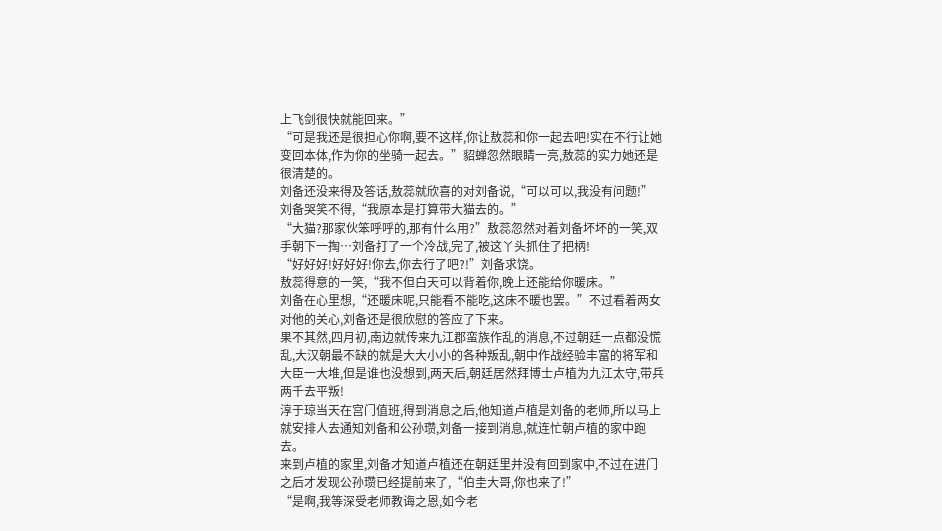上飞剑很快就能回来。”
“可是我还是很担心你啊,要不这样,你让敖蕊和你一起去吧!实在不行让她变回本体,作为你的坐骑一起去。”貂蝉忽然眼睛一亮,敖蕊的实力她还是很清楚的。
刘备还没来得及答话,敖蕊就欣喜的对刘备说,“可以可以,我没有问题!”
刘备哭笑不得,“我原本是打算带大猫去的。”
“大猫?那家伙笨呼呼的,那有什么用?”敖蕊忽然对着刘备坏坏的一笑,双手朝下一掏…刘备打了一个冷战,完了,被这丫头抓住了把柄!
“好好好!好好好!你去,你去行了吧?!”刘备求饶。
敖蕊得意的一笑,“我不但白天可以背着你,晚上还能给你暖床。”
刘备在心里想,“还暖床呢,只能看不能吃,这床不暖也罢。”不过看着两女对他的关心,刘备还是很欣慰的答应了下来。
果不其然,四月初,南边就传来九江郡蛮族作乱的消息,不过朝廷一点都没慌乱,大汉朝最不缺的就是大大小小的各种叛乱,朝中作战经验丰富的将军和大臣一大堆,但是谁也没想到,两天后,朝廷居然拜博士卢植为九江太守,带兵两千去平叛!
淳于琼当天在宫门值班,得到消息之后,他知道卢植是刘备的老师,所以马上就安排人去通知刘备和公孙瓒,刘备一接到消息,就连忙朝卢植的家中跑去。
来到卢植的家里,刘备才知道卢植还在朝廷里并没有回到家中,不过在进门之后才发现公孙瓒已经提前来了,“伯圭大哥,你也来了!”
“是啊,我等深受老师教诲之恩,如今老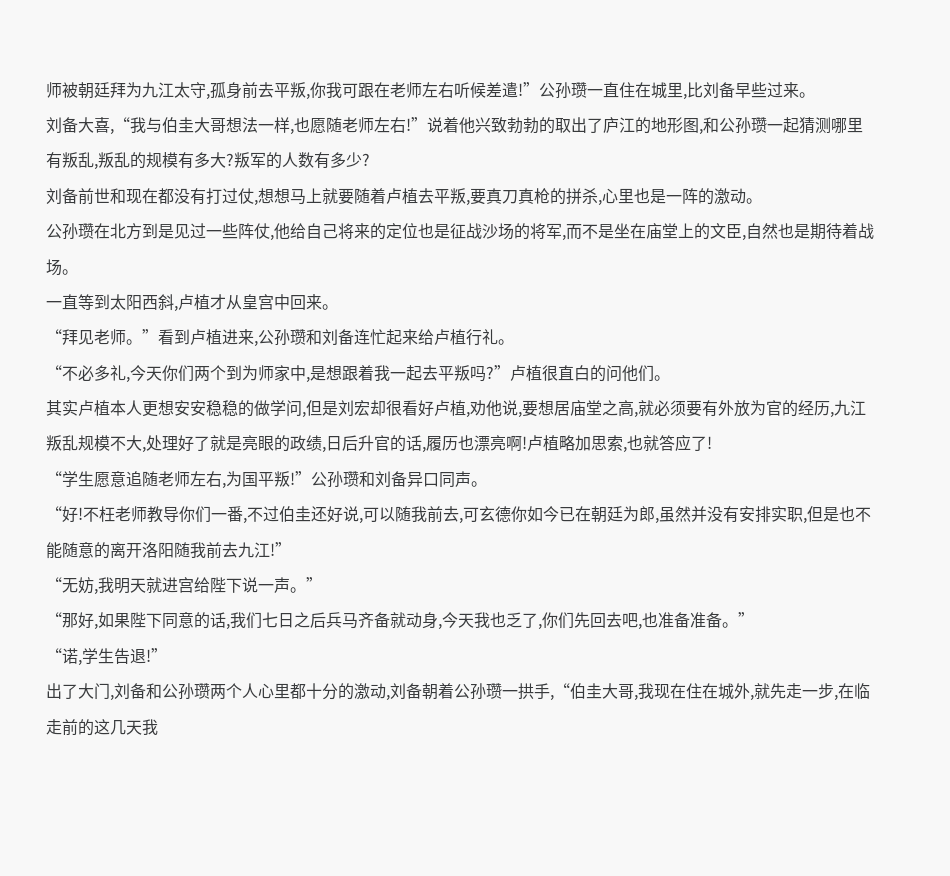师被朝廷拜为九江太守,孤身前去平叛,你我可跟在老师左右听候差遣!”公孙瓒一直住在城里,比刘备早些过来。
刘备大喜,“我与伯圭大哥想法一样,也愿随老师左右!”说着他兴致勃勃的取出了庐江的地形图,和公孙瓒一起猜测哪里有叛乱,叛乱的规模有多大?叛军的人数有多少?
刘备前世和现在都没有打过仗,想想马上就要随着卢植去平叛,要真刀真枪的拼杀,心里也是一阵的激动。
公孙瓒在北方到是见过一些阵仗,他给自己将来的定位也是征战沙场的将军,而不是坐在庙堂上的文臣,自然也是期待着战场。
一直等到太阳西斜,卢植才从皇宫中回来。
“拜见老师。”看到卢植进来,公孙瓒和刘备连忙起来给卢植行礼。
“不必多礼,今天你们两个到为师家中,是想跟着我一起去平叛吗?”卢植很直白的问他们。
其实卢植本人更想安安稳稳的做学问,但是刘宏却很看好卢植,劝他说,要想居庙堂之高,就必须要有外放为官的经历,九江叛乱规模不大,处理好了就是亮眼的政绩,日后升官的话,履历也漂亮啊!卢植略加思索,也就答应了!
“学生愿意追随老师左右,为国平叛!”公孙瓒和刘备异口同声。
“好!不枉老师教导你们一番,不过伯圭还好说,可以随我前去,可玄德你如今已在朝廷为郎,虽然并没有安排实职,但是也不能随意的离开洛阳随我前去九江!”
“无妨,我明天就进宫给陛下说一声。”
“那好,如果陛下同意的话,我们七日之后兵马齐备就动身,今天我也乏了,你们先回去吧,也准备准备。”
“诺,学生告退!”
出了大门,刘备和公孙瓒两个人心里都十分的激动,刘备朝着公孙瓒一拱手,“伯圭大哥,我现在住在城外,就先走一步,在临走前的这几天我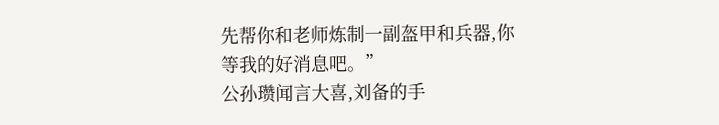先帮你和老师炼制一副盔甲和兵器,你等我的好消息吧。”
公孙瓒闻言大喜,刘备的手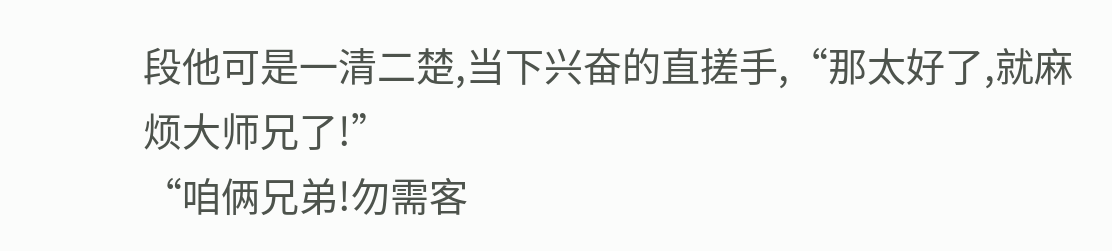段他可是一清二楚,当下兴奋的直搓手,“那太好了,就麻烦大师兄了!”
“咱俩兄弟!勿需客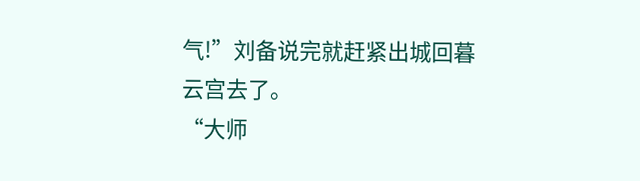气!”刘备说完就赶紧出城回暮云宫去了。
“大师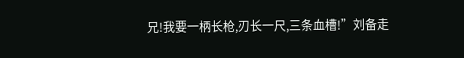兄!我要一柄长枪,刃长一尺,三条血槽!”刘备走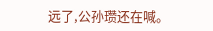远了,公孙瓒还在喊。